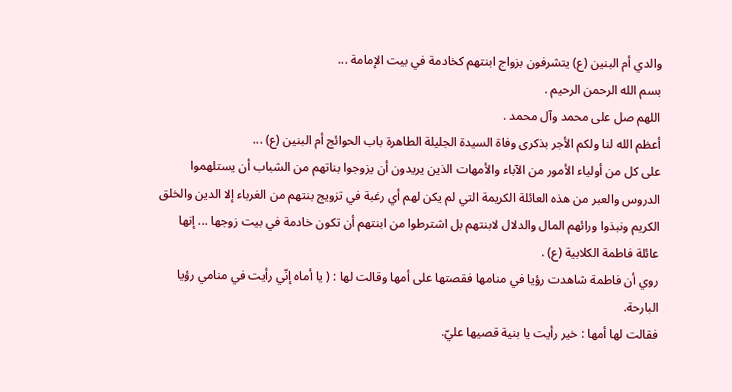والدي أم البنين (ع) يتشرفون بزواج ابنتهم كخادمة في بيت الإمامة ...
بسم الله الرحمن الرحيم .
اللهم صل على محمد وآل محمد .
أعظم الله لنا ولكم الأجر بذكرى وفاة السيدة الجليلة الطاهرة باب الحوائج أم البنين (ع) ...
على كل من أولياء الأمور من الآباء والأمهات الذين يريدون أن يزوجوا بناتهم من الشباب أن يستلهموا الدروس والعبر من هذه العائلة الكريمة التي لم يكن لهم أي رغبة في تزويج بنتهم من الغرباء إلا الدين والخلق الكريم ونبذوا ورائهم المال والدلال لابنتهم بل اشترطوا من ابنتهم أن تكون خادمة في بيت زوجها ... إنها عائلة فاطمة الكلابية (ع) .
روي أن فاطمة شاهدت رؤيا في منامها فقصتها على أمها وقالت لها : ( يا أماه إنّي رأيت في منامي رؤيا البارحة.
فقالت لها أمها : خير رأيت يا بنية قصيها عليّ.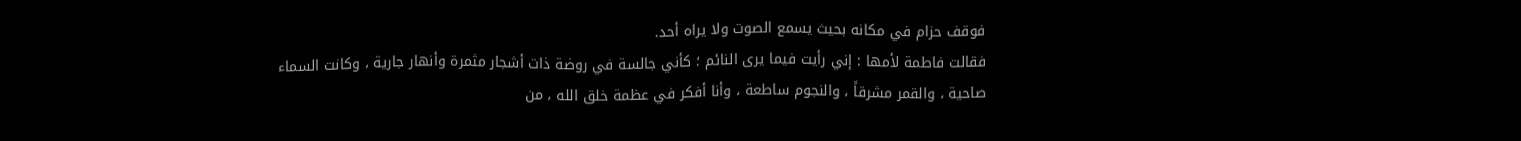فوقف حزام في مكانه بحيث يسمع الصوت ولا يراه أحد.
فقالت فاطمة لأمها : إني رأيت فيما يرى النائم ؛ كأني جالسة في روضة ذات أشجار مثمرة وأنهار جارية ، وكانت السماء صاحية ، والقمر مشرقاً ، والنجوم ساطعة ، وأنا أفكر في عظمة خلق الله ، من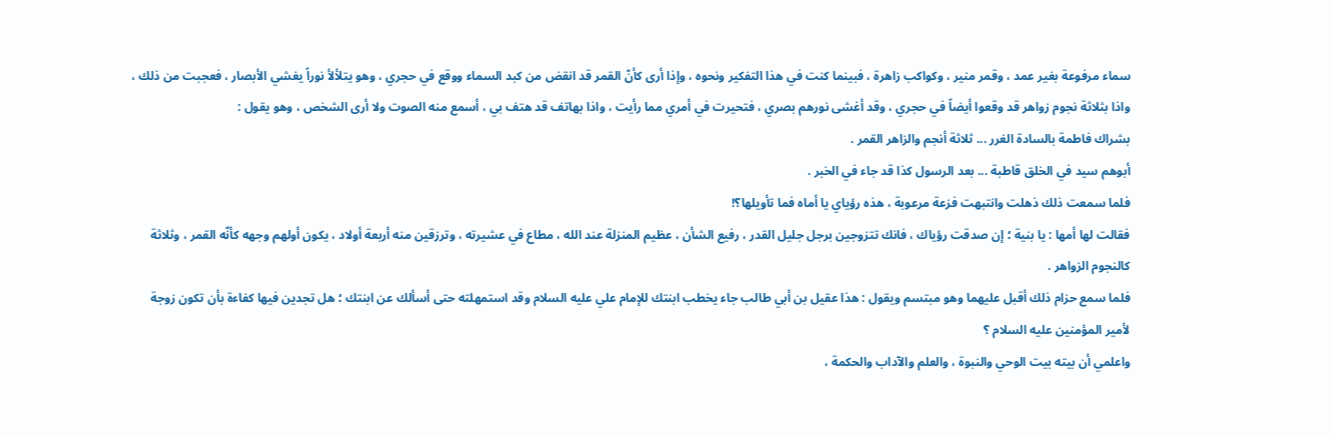سماء مرفوعة بغير عمد ، وقمر منير ، وكواكب زاهرة ، فبينما كنت في هذا التفكير ونحوه ، وإذا أرى كأنّ القمر قد انقض من كبد السماء ووقع في حجري ، وهو يتلألأ نوراً يغشي الأبصار ، فعجبت من ذلك ، واذا بثلاثة نجوم زواهر قد وقعوا أيضاً في حجري ، وقد أغشى نورهم بصري ، فتحيرت في أمري مما رأيت ، واذا بهاتف قد هتف بي ، أسمع منه الصوت ولا أرى الشخص ، وهو يقول :
بشراك فاطمة بالسادة الغرر ... ثلاثة أنجم والزاهر القمر .
أبوهم سيد في الخلق قاطبة ... بعد الرسول كذا قد جاء في الخبر .
فلما سمعت ذلك ذهلت وانتبهت فزعة مرعوبة ، هذه رؤياي يا أماه فما تأويلها؟!
فقالت لها أمها : يا بنية ؛ إن صدقت رؤياك ، فانك تتزوجين برجل جليل القدر ، رفيع الشأن ، عظيم المنزلة عند الله ، مطاع في عشيرته ، وترزقين منه أربعة أولاد ، يكون أولهم وجهه كأنّه القمر ، وثلاثة كالنجوم الزواهر .
فلما سمع حزام ذلك أقبل عليهما وهو مبتسم ويقول : هذا عقيل بن أبي طالب جاء يخطب ابنتك للإمام علي عليه السلام وقد استمهلته حتى أسألك عن ابنتك ؛ هل تجدين فيها كفاءة بأن تكون زوجة لأمير المؤمنين عليه السلام ؟
واعلمي أن بيته بيت الوحي والنبوة ، والعلم والآداب والحكمة ،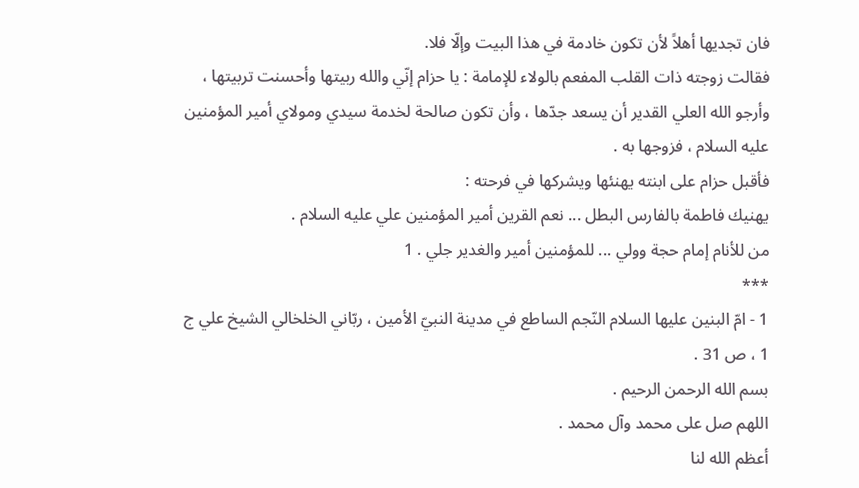فان تجديها أهلاً لأن تكون خادمة في هذا البيت وإلّا فلا.
فقالت زوجته ذات القلب المفعم بالولاء للإمامة : يا حزام إنّي والله ربيتها وأحسنت تربيتها ، وأرجو الله العلي القدير أن يسعد جدّها ، وأن تكون صالحة لخدمة سيدي ومولاي أمير المؤمنين عليه السلام ، فزوجها به .
فأقبل حزام على ابنته يهنئها ويشركها في فرحته :
يهنيك فاطمة بالفارس البطل ... نعم القرين أمير المؤمنين علي عليه السلام .
من للأنام إمام حجة وولي ... للمؤمنين أمير والغدير جلي . 1
***
1 - امّ البنين عليها السلام النّجم الساطع في مدينة النبيّ الأمين ، ربّاني الخلخالي الشيخ علي ج 1 ، ص 31 .
بسم الله الرحمن الرحيم .
اللهم صل على محمد وآل محمد .
أعظم الله لنا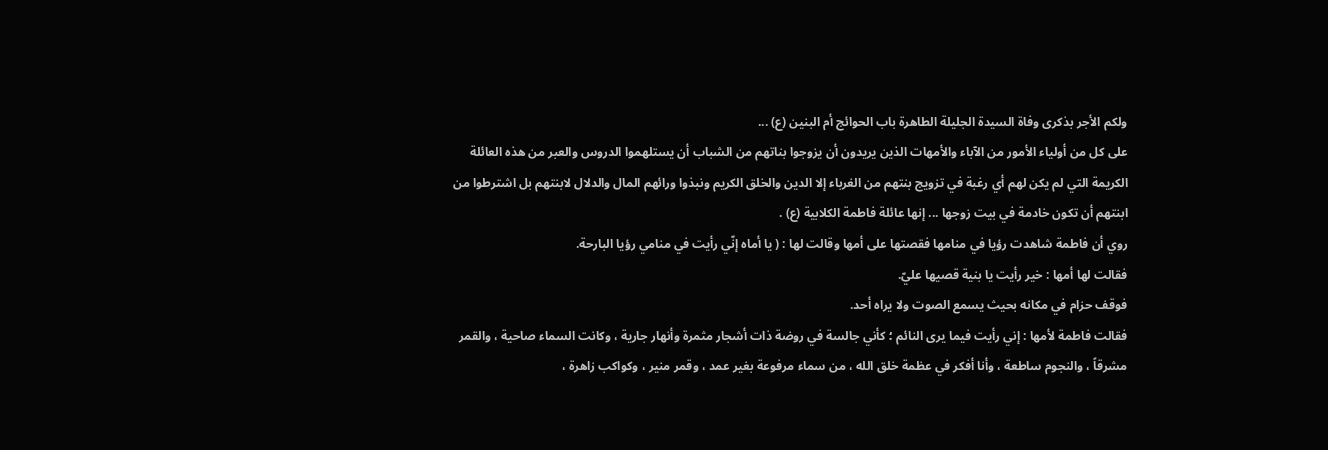ولكم الأجر بذكرى وفاة السيدة الجليلة الطاهرة باب الحوائج أم البنين (ع) ...
على كل من أولياء الأمور من الآباء والأمهات الذين يريدون أن يزوجوا بناتهم من الشباب أن يستلهموا الدروس والعبر من هذه العائلة الكريمة التي لم يكن لهم أي رغبة في تزويج بنتهم من الغرباء إلا الدين والخلق الكريم ونبذوا ورائهم المال والدلال لابنتهم بل اشترطوا من ابنتهم أن تكون خادمة في بيت زوجها ... إنها عائلة فاطمة الكلابية (ع) .
روي أن فاطمة شاهدت رؤيا في منامها فقصتها على أمها وقالت لها : ( يا أماه إنّي رأيت في منامي رؤيا البارحة.
فقالت لها أمها : خير رأيت يا بنية قصيها عليّ.
فوقف حزام في مكانه بحيث يسمع الصوت ولا يراه أحد.
فقالت فاطمة لأمها : إني رأيت فيما يرى النائم ؛ كأني جالسة في روضة ذات أشجار مثمرة وأنهار جارية ، وكانت السماء صاحية ، والقمر مشرقاً ، والنجوم ساطعة ، وأنا أفكر في عظمة خلق الله ، من سماء مرفوعة بغير عمد ، وقمر منير ، وكواكب زاهرة ،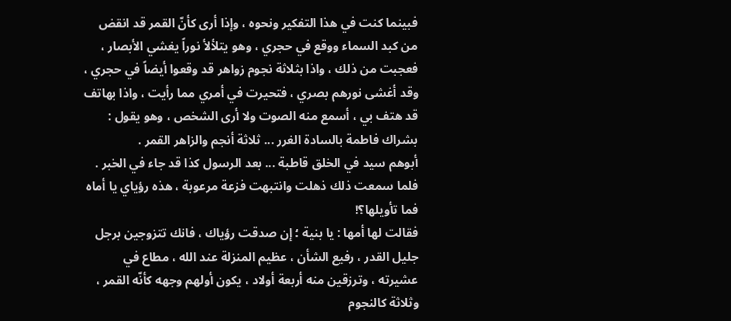فبينما كنت في هذا التفكير ونحوه ، وإذا أرى كأنّ القمر قد انقض من كبد السماء ووقع في حجري ، وهو يتلألأ نوراً يغشي الأبصار ، فعجبت من ذلك ، واذا بثلاثة نجوم زواهر قد وقعوا أيضاً في حجري ، وقد أغشى نورهم بصري ، فتحيرت في أمري مما رأيت ، واذا بهاتف قد هتف بي ، أسمع منه الصوت ولا أرى الشخص ، وهو يقول :
بشراك فاطمة بالسادة الغرر ... ثلاثة أنجم والزاهر القمر .
أبوهم سيد في الخلق قاطبة ... بعد الرسول كذا قد جاء في الخبر .
فلما سمعت ذلك ذهلت وانتبهت فزعة مرعوبة ، هذه رؤياي يا أماه فما تأويلها؟!
فقالت لها أمها : يا بنية ؛ إن صدقت رؤياك ، فانك تتزوجين برجل جليل القدر ، رفيع الشأن ، عظيم المنزلة عند الله ، مطاع في عشيرته ، وترزقين منه أربعة أولاد ، يكون أولهم وجهه كأنّه القمر ، وثلاثة كالنجوم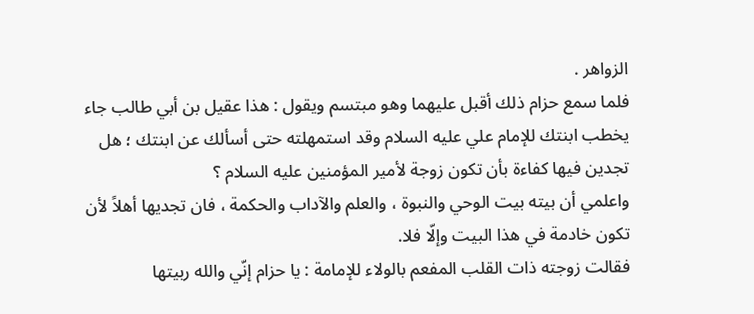الزواهر .
فلما سمع حزام ذلك أقبل عليهما وهو مبتسم ويقول : هذا عقيل بن أبي طالب جاء يخطب ابنتك للإمام علي عليه السلام وقد استمهلته حتى أسألك عن ابنتك ؛ هل تجدين فيها كفاءة بأن تكون زوجة لأمير المؤمنين عليه السلام ؟
واعلمي أن بيته بيت الوحي والنبوة ، والعلم والآداب والحكمة ، فان تجديها أهلاً لأن تكون خادمة في هذا البيت وإلّا فلا.
فقالت زوجته ذات القلب المفعم بالولاء للإمامة : يا حزام إنّي والله ربيتها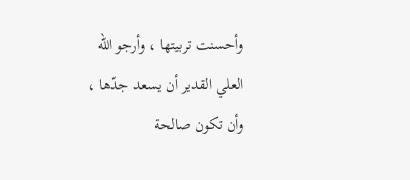وأحسنت تربيتها ، وأرجو الله العلي القدير أن يسعد جدّها ، وأن تكون صالحة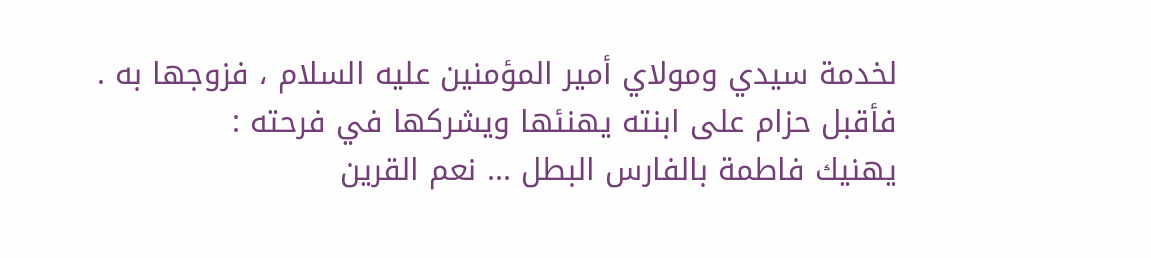لخدمة سيدي ومولاي أمير المؤمنين عليه السلام ، فزوجها به .
فأقبل حزام على ابنته يهنئها ويشركها في فرحته :
يهنيك فاطمة بالفارس البطل ... نعم القرين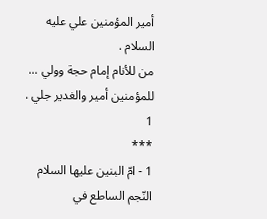أمير المؤمنين علي عليه السلام .
من للأنام إمام حجة وولي ... للمؤمنين أمير والغدير جلي . 1
***
1 - امّ البنين عليها السلام النّجم الساطع في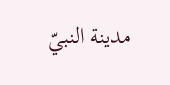مدينة النبيّ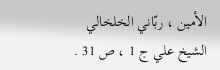الأمين ، ربّاني الخلخالي الشيخ علي ج 1 ، ص 31 .